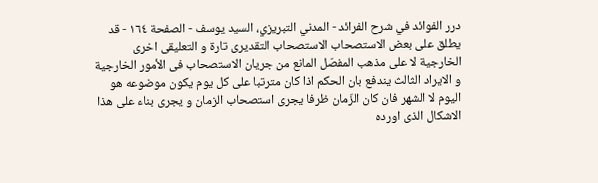درر الفوائد في شرح الفرائد - المدني التبريزي، السيد يوسف - الصفحة ١٦٤ - قد يطلق على بعض الاستصحاب الاستصحاب التقديرى تارة و التعليقى اخرى
الخارجية لا على مذهب المفصّل المانع من جريان الاستصحاب فى الأمور الخارجية و الايراد الثالث يندفع بان الحكم اذا كان مترتبا على كل يوم يكون موضوعه هو اليوم لا الشهر فان كان الزّمان ظرفا يجرى استصحاب الزمان و يجرى بناء على هذا الاشكال الذى اورده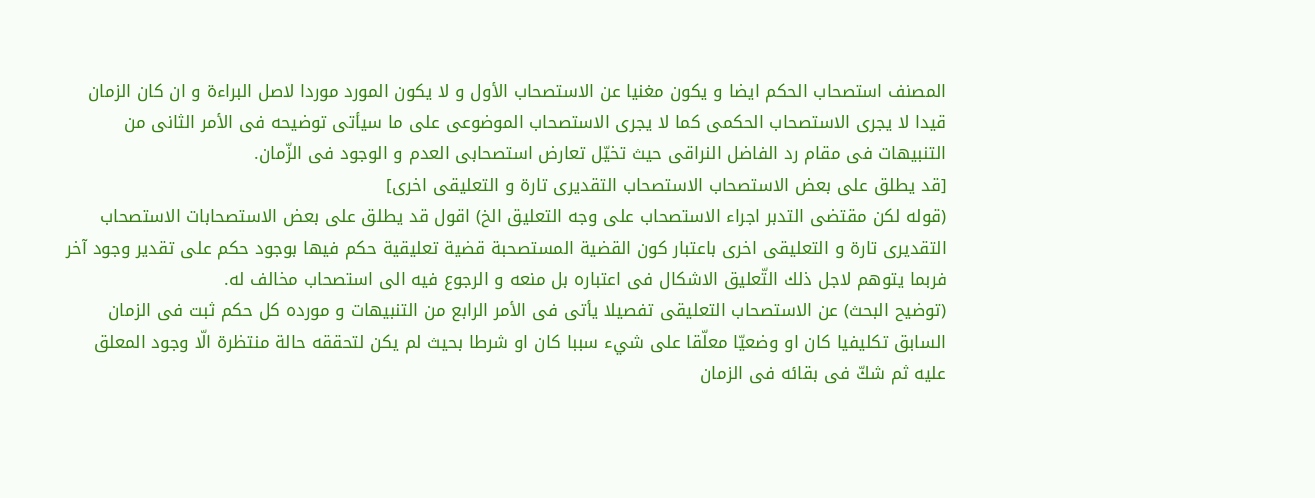المصنف استصحاب الحكم ايضا و يكون مغنيا عن الاستصحاب الأول و لا يكون المورد موردا لاصل البراءة و ان كان الزمان قيدا لا يجرى الاستصحاب الحكمى كما لا يجرى الاستصحاب الموضوعى على ما سيأتى توضيحه فى الأمر الثانى من التنبيهات فى مقام رد الفاضل النراقى حيث تخيّل تعارض استصحابى العدم و الوجود فى الزّمان.
[قد يطلق على بعض الاستصحاب الاستصحاب التقديرى تارة و التعليقى اخرى]
(قوله لكن مقتضى التدبر اجراء الاستصحاب على وجه التعليق الخ) اقول قد يطلق على بعض الاستصحابات الاستصحاب التقديرى تارة و التعليقى اخرى باعتبار كون القضية المستصحبة قضية تعليقية حكم فيها بوجود حكم على تقدير وجود آخر فربما يتوهم لاجل ذلك التّعليق الاشكال فى اعتباره بل منعه و الرجوع فيه الى استصحاب مخالف له.
(توضيح البحث) عن الاستصحاب التعليقى تفصيلا يأتى فى الأمر الرابع من التنبيهات و مورده كل حكم ثبت فى الزمان السابق تكليفيا كان او وضعيّا معلّقا على شيء سببا كان او شرطا بحيث لم يكن لتحققه حالة منتظرة الّا وجود المعلق عليه ثم شكّ فى بقائه فى الزمان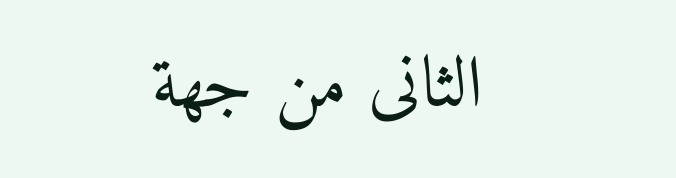الثانى من جهة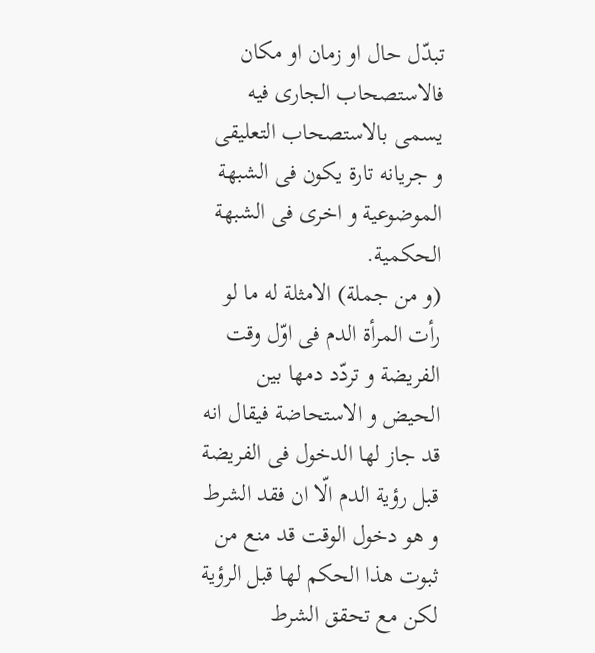تبدّل حال او زمان او مكان فالاستصحاب الجارى فيه يسمى بالاستصحاب التعليقى و جريانه تارة يكون فى الشبهة الموضوعية و اخرى فى الشبهة الحكمية.
(و من جملة) الامثلة له ما لو رأت المرأة الدم فى اوّل وقت الفريضة و تردّد دمها بين الحيض و الاستحاضة فيقال انه قد جاز لها الدخول فى الفريضة قبل رؤية الدم الّا ان فقد الشرط و هو دخول الوقت قد منع من ثبوت هذا الحكم لها قبل الرؤية لكن مع تحقق الشرط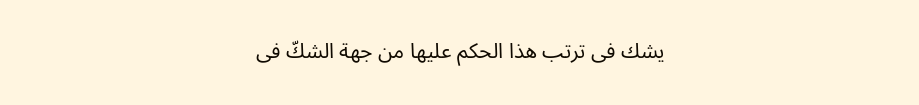يشك فى ترتب هذا الحكم عليها من جهة الشكّ فى